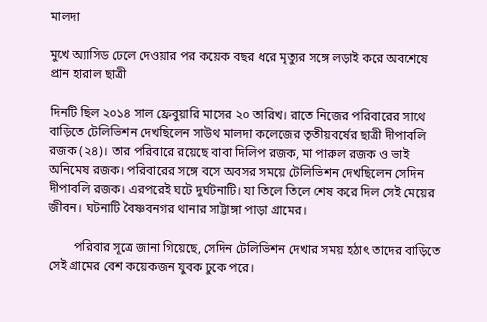মালদা

মুখে অ্যাসিড ঢেলে দেওয়ার পর কয়েক বছর ধরে মৃত্যুর সঙ্গে লড়াই করে অবশেষে প্রান হারাল ছাত্রী

দিনটি ছিল ২০১৪ সাল ফ্রেবুয়ারি মাসের ২০ তারিখ। রাতে নিজের পরিবারের সাথে বাড়িতে টেলিভিশন দেখছিলেন সাউথ মালদা কলেজের তৃতীয়বর্ষের ছাত্রী দীপাবলি রজক (২৪)। তার পরিবারে রয়েছে বাবা দিলিপ রজক, মা পারুল রজক ও ভাই অনিমেষ রজক। পরিবারের সঙ্গে বসে অবসর সময়ে টেলিভিশন দেখছিলেন সেদিন দীপাবলি রজক। এরপরেই ঘটে দুর্ঘটনাটি। যা তিলে তিলে শেষ করে দিল সেই মেয়ের জীবন। ঘটনাটি বৈষ্ণবনগর থানার সাট্টাঙ্গা পাড়া গ্রামের।

        পরিবার সূত্রে জানা গিয়েছে, সেদিন টেলিভিশন দেখার সময় হঠাৎ তাদের বাড়িতে সেই গ্রামের বেশ কয়েকজন যুবক ঢুকে পরে।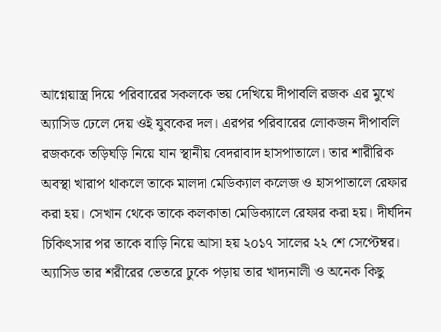আগ্নেয়াস্ত্র দিয়ে পরিবারের সকলকে ভয় দেখিয়ে দীপাবলি রজক এর মুখে অ্যাসিড ঢেলে দেয় ওই যুবকের দল। এরপর পরিবারের লোকজন দীপাবলি রজককে তড়িঘড়ি নিয়ে যান স্থানীয় বেদরাবাদ হাসপাতালে। তার শারীরিক অবস্থা খারাপ থাকলে তাকে মালদা মেডিক্যাল কলেজ ও হাসপাতালে রেফার করা হয়। সেখান থেকে তাকে কলকাতা মেডিক্যালে রেফার করা হয়। দীর্ঘদিন চিকিৎসার পর তাকে বাড়ি নিয়ে আসা হয় ২০১৭ সালের ২২ শে সেপ্টেম্বর। অ্যাসিড তার শরীরের ভেতরে ঢুকে পড়ায় তার খাদ্যনালী ও অনেক কিছু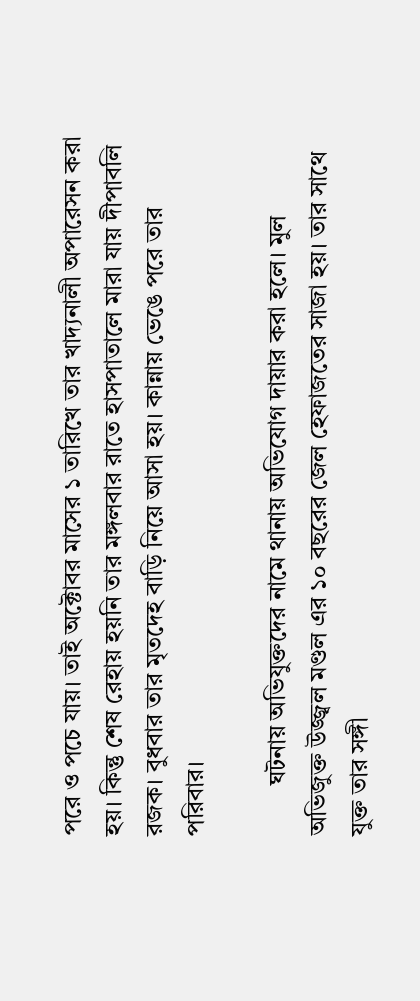পরে ও পচে যায়। তাই অক্টোবর মাসের ১ তারিখে তার খাদ্যনালী অপারেসন করা হয়। কিন্তু শেষ রেহায় হয়নি তার মঙ্গলবার রাতে হাসপাতালে মারা যায় দীপাবলি রজক। বুধবার তার মৃতদেহ বাড়ি নিয়ে আসা হয়। কান্নায় ভেঙে পরে তার পরিবার।

        ঘটনায় অভিযুক্তদের নামে থানায় অভিযোগ দায়ার করা হলে। মুল অভিজুক্ত উজ্জ্বল মণ্ডল এর ১০ বছরের জেল হেফাজতের সাজা হয়। তার সাথে যুক্ত তার সঙ্গী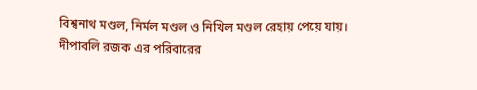বিশ্বনাথ মণ্ডল, নির্মল মণ্ডল ও নিখিল মণ্ডল রেহায় পেয়ে যায়। দীপাবলি রজক এর পরিবারের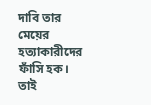দাবি তার মেয়ের হত্যাকারীদের ফাঁসি হক। তাই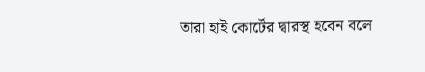তারা হাই কোর্টের দ্বারস্থ হবেন বলে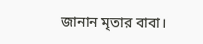জানান মৃতার বাবা।